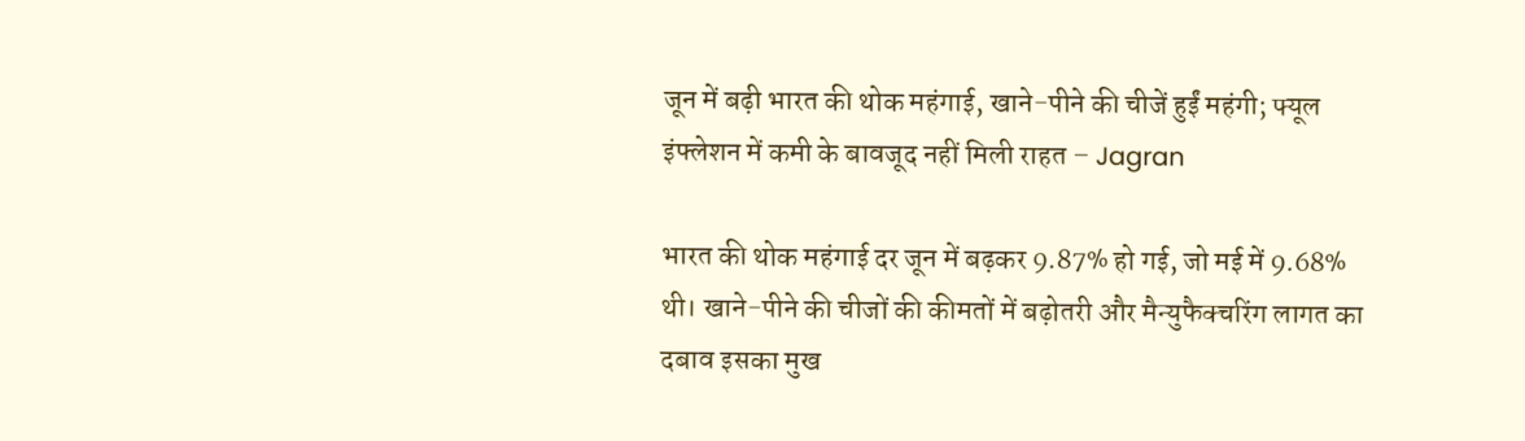जून में बढ़ी भारत की थोक महंगाई, खाने-पीने की चीजें हुईं महंगी; फ्यूल इंफ्लेशन में कमी के बावजूद नहीं मिली राहत – Jagran

भारत की थोक महंगाई दर जून में बढ़कर 9.87% हो गई, जो मई में 9.68% थी। खाने-पीने की चीजों की कीमतों में बढ़ोतरी और मैन्युफैक्चरिंग लागत का दबाव इसका मुख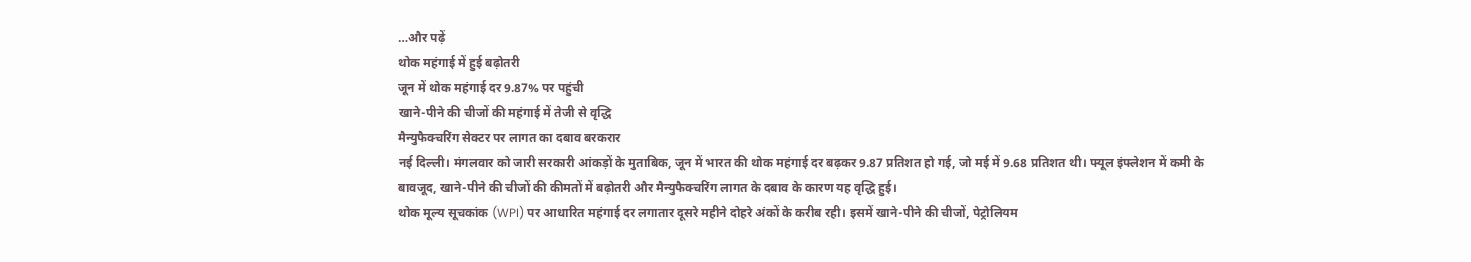…और पढ़ें
थोक महंगाई में हुई बढ़ोतरी
जून में थोक महंगाई दर 9.87% पर पहुंची
खाने-पीने की चीजों की महंगाई में तेजी से वृद्धि
मैन्युफैक्चरिंग सेक्टर पर लागत का दबाव बरकरार
नई दिल्ली। मंगलवार को जारी सरकारी आंकड़ों के मुताबिक, जून में भारत की थोक महंगाई दर बढ़कर 9.87 प्रतिशत हो गई, जो मई में 9.68 प्रतिशत थी। फ्यूल इंफ्लेशन में कमी के बावजूद, खाने-पीने की चीजों की कीमतों में बढ़ोतरी और मैन्युफैक्चरिंग लागत के दबाव के कारण यह वृद्धि हुई।
थोक मूल्य सूचकांक (WPI) पर आधारित महंगाई दर लगातार दूसरे महीने दोहरे अंकों के करीब रही। इसमें खाने-पीने की चीजों, पेट्रोलियम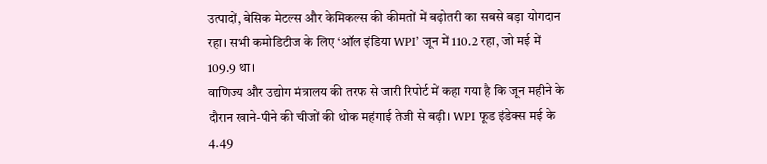उत्पादों, बेसिक मेटल्स और केमिकल्स की कीमतों में बढ़ोतरी का सबसे बड़ा योगदान रहा। सभी कमोडिटीज के लिए ‘ऑल इंडिया WPI’ जून में 110.2 रहा, जो मई में 109.9 था।
वाणिज्य और उद्योग मंत्रालय की तरफ से जारी रिपोर्ट में कहा गया है कि जून महीने के दौरान खाने-पीने की चीजों की थोक महंगाई तेजी से बढ़ी। WPI फूड इंडेक्स मई के 4.49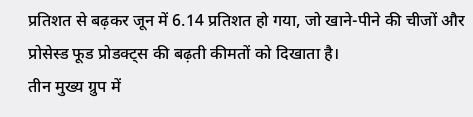प्रतिशत से बढ़कर जून में 6.14 प्रतिशत हो गया, जो खाने-पीने की चीजों और प्रोसेस्ड फूड प्रोडक्ट्स की बढ़ती कीमतों को दिखाता है।
तीन मुख्य ग्रुप में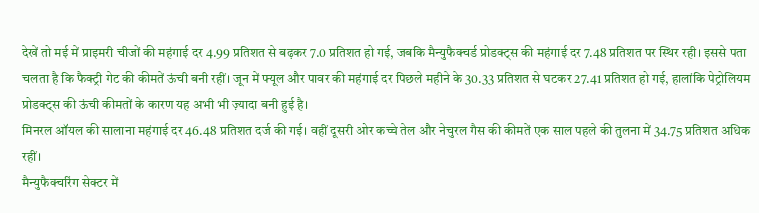देखें तो मई में प्राइमरी चीजों की महंगाई दर 4.99 प्रतिशत से बढ़कर 7.0 प्रतिशत हो गई, जबकि मैन्युफैक्चर्ड प्रोडक्ट्स की महंगाई दर 7.48 प्रतिशत पर स्थिर रही। इससे पता चलता है कि फैक्ट्री गेट की कीमतें ऊंची बनी रहीं। जून में फ्यूल और पावर की महंगाई दर पिछले महीने के 30.33 प्रतिशत से घटकर 27.41 प्रतिशत हो गई, हालांकि पेट्रोलियम प्रोडक्ट्स की ऊंची कीमतों के कारण यह अभी भी ज़्यादा बनी हुई है।
मिनरल ऑयल की सालाना महंगाई दर 46.48 प्रतिशत दर्ज की गई। वहीं दूसरी ओर कच्चे तेल और नेचुरल गैस की कीमतें एक साल पहले की तुलना में 34.75 प्रतिशत अधिक रहीं।
मैन्युफैक्चरिंग सेक्टर में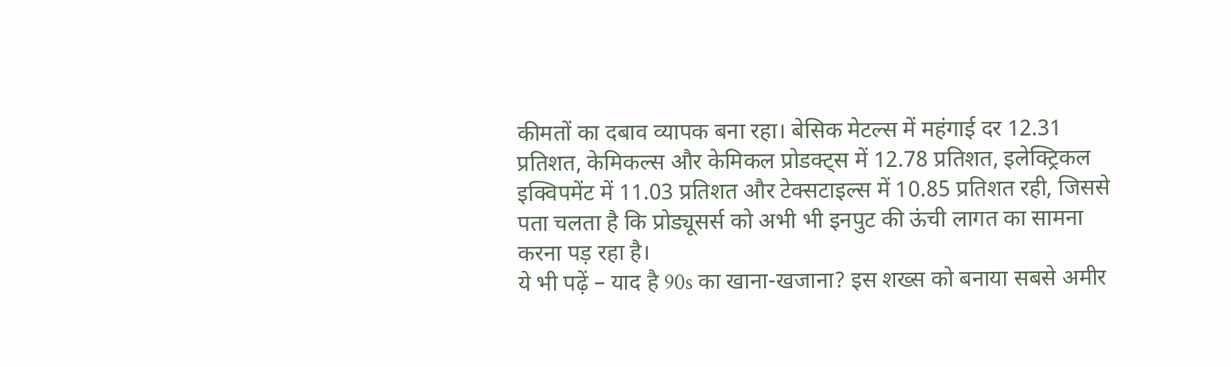कीमतों का दबाव व्यापक बना रहा। बेसिक मेटल्स में महंगाई दर 12.31 प्रतिशत, केमिकल्स और केमिकल प्रोडक्ट्स में 12.78 प्रतिशत, इलेक्ट्रिकल इक्विपमेंट में 11.03 प्रतिशत और टेक्सटाइल्स में 10.85 प्रतिशत रही, जिससे पता चलता है कि प्रोड्यूसर्स को अभी भी इनपुट की ऊंची लागत का सामना करना पड़ रहा है।
ये भी पढ़ें – याद है 90s का खाना-खजाना? इस शख्स को बनाया सबसे अमीर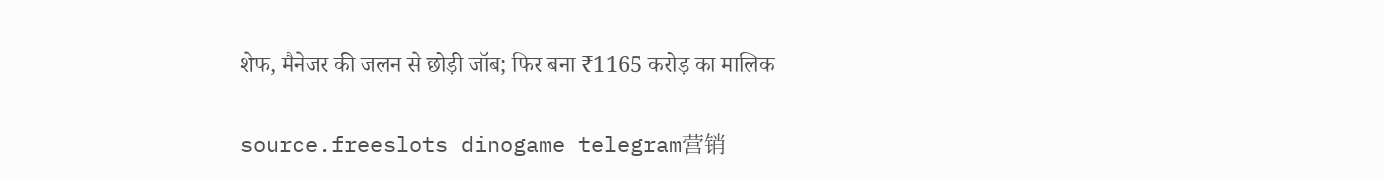शेफ, मैनेजर की जलन से छोड़ी जॉब; फिर बना ₹1165 करोड़ का मालिक

source.freeslots dinogame telegram营销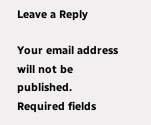Leave a Reply

Your email address will not be published. Required fields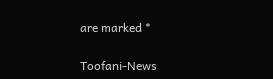are marked *

Toofani-News